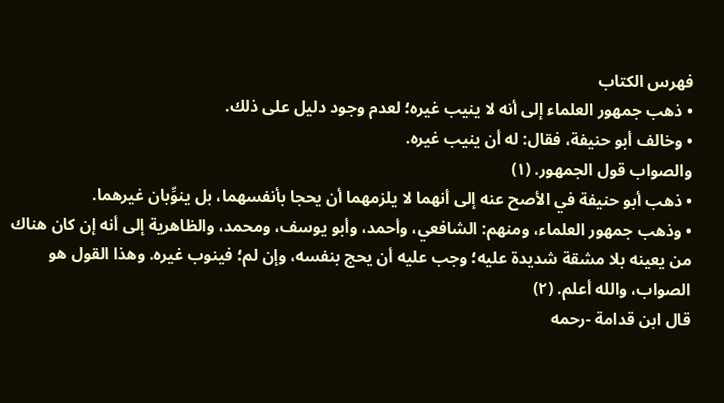فهرس الكتاب
• ذهب جمهور العلماء إلى أنه لا ينيب غيره؛ لعدم وجود دليل على ذلك.
• وخالف أبو حنيفة، فقال: له أن ينيب غيره.
والصواب قول الجمهور. (١)
• ذهب أبو حنيفة في الأصح عنه إلى أنهما لا يلزمهما أن يحجا بأنفسهما، بل ينوِّبان غيرهما.
• وذهب جمهور العلماء، ومنهم: الشافعي، وأحمد، وأبو يوسف، ومحمد، والظاهرية إلى أنه إن كان هناك من يعينه بلا مشقة شديدة عليه؛ وجب عليه أن يحج بنفسه، وإن لم؛ فينوب غيره. وهذا القول هو الصواب، والله أعلم. (٢)
قال ابن قدامة -رحمه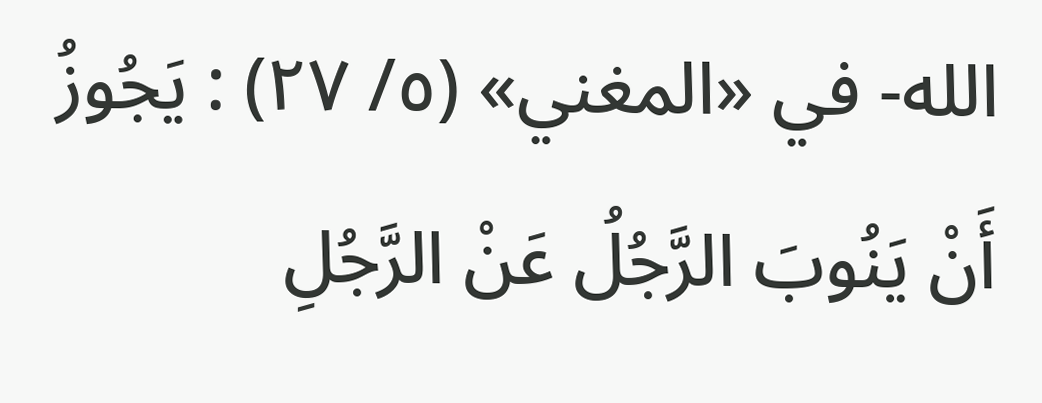الله- في «المغني» (٥/ ٢٧) : يَجُوزُ أَنْ يَنُوبَ الرَّجُلُ عَنْ الرَّجُلِ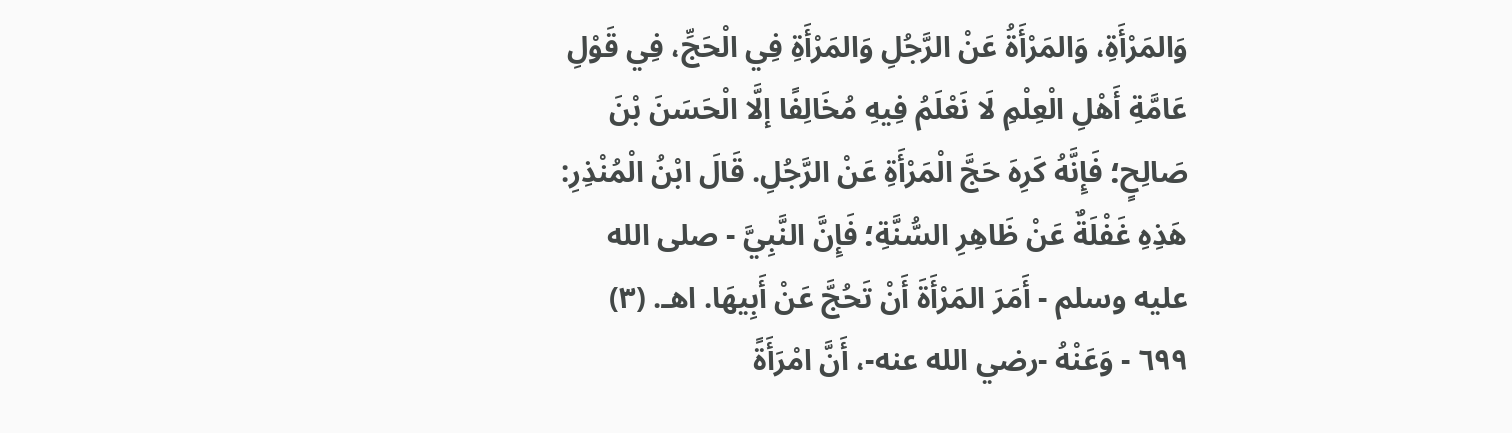وَالمَرْأَةِ، وَالمَرْأَةُ عَنْ الرَّجُلِ وَالمَرْأَةِ فِي الْحَجِّ، فِي قَوْلِ عَامَّةِ أَهْلِ الْعِلْمِ لَا نَعْلَمُ فِيهِ مُخَالِفًا إلَّا الْحَسَنَ بْنَ صَالِحٍ؛ فَإِنَّهُ كَرِهَ حَجَّ الْمَرْأَةِ عَنْ الرَّجُلِ. قَالَ ابْنُ الْمُنْذِرِ: هَذِهِ غَفْلَةٌ عَنْ ظَاهِرِ السُّنَّةِ؛ فَإِنَّ النَّبِيَّ - صلى الله عليه وسلم - أَمَرَ المَرْأَةَ أَنْ تَحُجَّ عَنْ أَبِيهَا. اهـ. (٣)
٦٩٩ - وَعَنْهُ -رضي الله عنه-، أَنَّ امْرَأَةً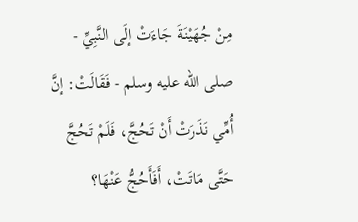مِنْ جُهَيْنَةَ جَاءَتْ إلَى النَّبِيِّ - صلى الله عليه وسلم - فَقَالَتْ: إنَّ أُمِّي نَذَرَتْ أَنْ تَحُجَّ، فَلَمْ تَحُجَّ حَتَّى مَاتَتْ، أَفَأَحُجُّ عَنْهَا؟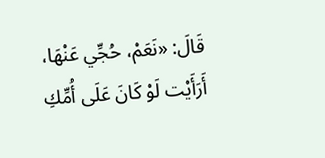قَالَ: «نَعَمْ، حُجِّي عَنْهَا، أَرَأَيْت لَوْ كَانَ عَلَى أُمِّكِ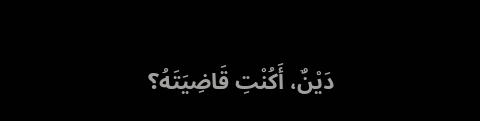دَيْنٌ، أَكُنْتِ قَاضِيَتَهُ؟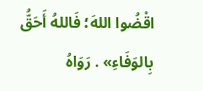اقْضُوا اللهَ؛ فَاللهُ أَحَقُّ بِالوَفَاءِ» . رَوَاهُ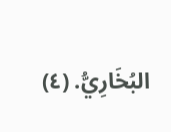البُخَارِيُّ. (٤)